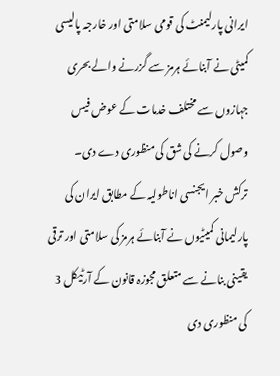ایرانی پارلیمنٹ کی قومی سلامتی اور خارجہ پالیسی کمیٹی نے آبنائے ہرمز سے گزرنے والے بحری جہازوں سے مختلف خدمات کے عوض فیس وصول کرنے کی شق کی منظوری دے دی۔
ترکش خبر ایجنسی اناطولیہ کے مطابق ایران کی پارلیمانی کمیٹیوں نے آبنائے ہرمز کی سلامتی اور ترقی یقینی بنانے سے متعلق مجوزہ قانون کے آرٹیکل 3 کی منظوری دی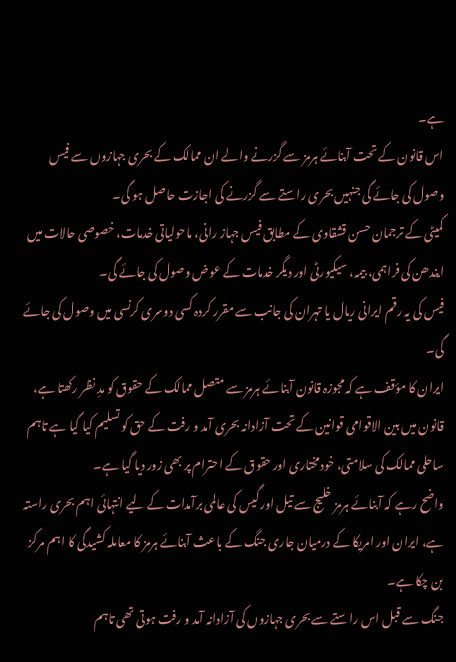ہے۔
اس قانون کے تحت آبنائے ہرمز سے گزرنے والے ان ممالک کے بحری جہازوں سے فیس وصول کی جائے گی جنہیں بحری راستے سے گزرنے کی اجازت حاصل ہو گی۔
کمیٹی کے ترجمان حسن قشقاوی کے مطابق فیس جہاز رانی، ماحولیاتی خدمات، خصوصی حالات میں ایندھن کی فراہمی، بیمہ، سیکیورٹی اور دیگر خدمات کے عوض وصول کی جائے گی۔
فیس کی یہ رقم ایرانی ریال یا تہران کی جانب سے مقرر کردہ کسی دوسری کرنسی میں وصول کی جائے گی۔
ایران کا مؤقف ہے کہ مجوزہ قانون آبنائے ہرمز سے متصل ممالک کے حقوق کو مدِ نظر رکھتا ہے، قانون میں بین الاقوامی قوانین کے تحت آزادانہ بحری آمد و رفت کے حق کو تسلیم کیا گیا ہے تاہم ساحلی ممالک کی سلامتی، خودمختاری اور حقوق کے احترام پر بھی زور دیا گیا ہے۔
واضح رہے کہ آبنائے ہرمز خلیج سے تیل اور گیس کی عالمی برآمدات کے لیے انتہائی اہم بحری راستہ ہے، ایران اور امریکا کے درمیان جاری جنگ کے باعث آبنائے ہرمز کا معاملہ کشیدگی کا اہم مرکز بن چکا ہے۔
جنگ سے قبل اس راستے سے بحری جہازوں کی آزادانہ آمد و رفت ہوتی تھی تاہم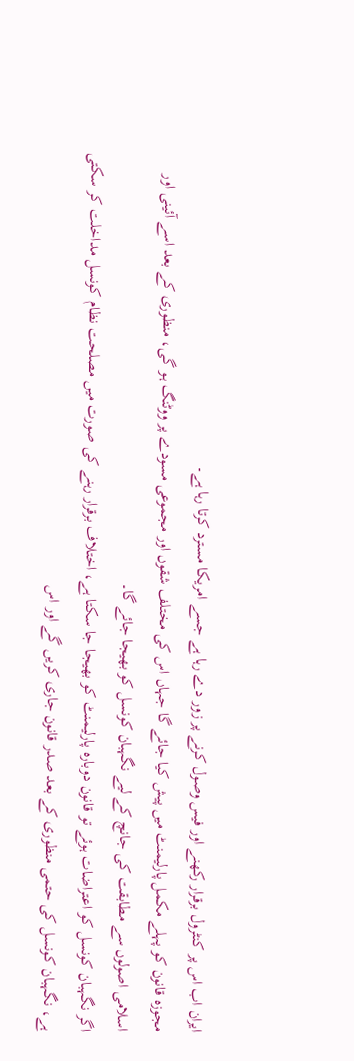ایران اب اس پر کنٹرول برقرار رکھنے اور فیس وصول کرنے پر زور دے رہا ہے جسے امریکا مسترد کرتا رہا ہے۔
مجوزہ قانون کو پہلے مکمل پارلیمنٹ میں پیش کیا جائے گا جہاں اس کی مختلف شقوں اور مجموعی مسودے پر ووٹنگ ہو گی، منظوری کے بعد اسے آئینی اور اسلامی اصولوں سے مطابقت کی جانچ کے لیے نگہبان کونسل کو بھیجا جائے گا۔
اگر نگہبان کونسل کو اعتراضات ہوئے تو قانون دوبارہ پارلیمنٹ کو بھیجا جا سکتا ہے، اختلاف برقرار رہنے کی صورت میں مصلحت نظام کونسل مداخلت کر سکتی ہے، نگہبان کونسل کی حتمی منظوری کے بعد صدر قانون جاری کریں گے اور اس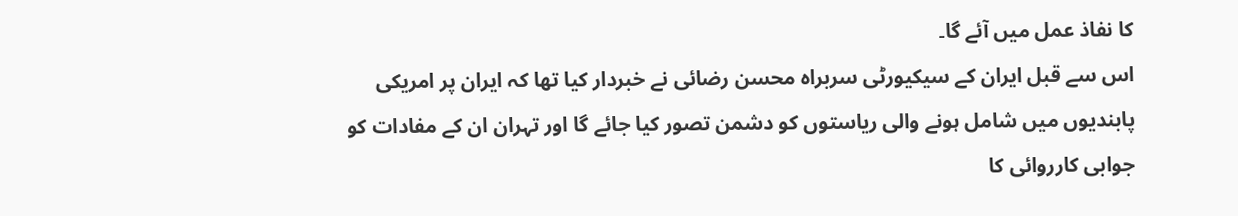کا نفاذ عمل میں آئے گا۔
اس سے قبل ایران کے سیکیورٹی سربراہ محسن رضائی نے خبردار کیا تھا کہ ایران پر امریکی پابندیوں میں شامل ہونے والی ریاستوں کو دشمن تصور کیا جائے گا اور تہران ان کے مفادات کو جوابی کارروائی کا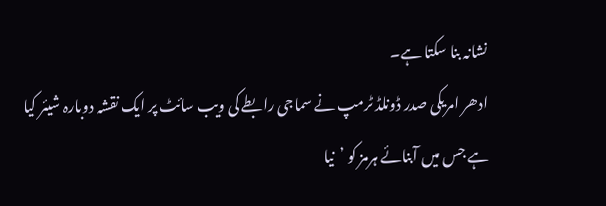نشانہ بنا سکتا ہے۔
ادھر امریکی صدر ڈونلڈ ٹرمپ نے سماجی رابطے کی ویب سائٹ پر ایک نقشہ دوبارہ شیئر کیا ہے جس میں آبنائے ہرمز کو ’نیا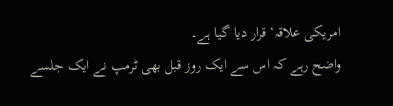امریکی علاقہ‘ قرار دیا گیا ہے۔
واضح رہے کہ اس سے ایک روز قبل بھی ٹرمپ نے ایک جلسے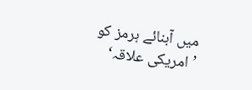میں آبنائے ہرمز کو ’امریکی علاقہ‘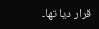قرار دیا تھا۔